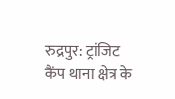रुद्रपुर: ट्रांजिट कैंप थाना क्षेत्र के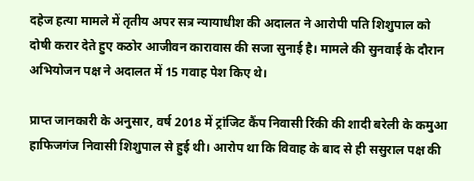दहेज हत्या मामले में तृतीय अपर सत्र न्यायाधीश की अदालत ने आरोपी पति शिशुपाल को दोषी करार देते हुए कठोर आजीवन कारावास की सजा सुनाई है। मामले की सुनवाई के दौरान अभियोजन पक्ष ने अदालत में 15 गवाह पेश किए थे।

प्राप्त जानकारी के अनुसार, वर्ष 2018 में ट्रांजिट कैंप निवासी रिंकी की शादी बरेली के कमुआ हाफिजगंज निवासी शिशुपाल से हुई थी। आरोप था कि विवाह के बाद से ही ससुराल पक्ष की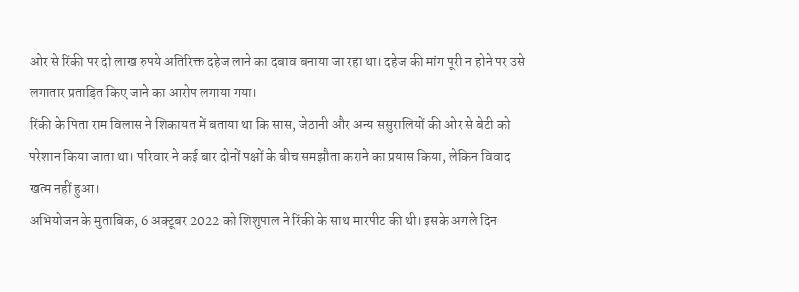ओर से रिंकी पर दो लाख रुपये अतिरिक्त दहेज लाने का दबाव बनाया जा रहा था। दहेज की मांग पूरी न होने पर उसे लगातार प्रताड़ित किए जाने का आरोप लगाया गया।
रिंकी के पिता राम विलास ने शिकायत में बताया था कि सास, जेठानी और अन्य ससुरालियों की ओर से बेटी को परेशान किया जाता था। परिवार ने कई बार दोनों पक्षों के बीच समझौता कराने का प्रयास किया, लेकिन विवाद खत्म नहीं हुआ।
अभियोजन के मुताबिक, 6 अक्टूबर 2022 को शिशुपाल ने रिंकी के साथ मारपीट की थी। इसके अगले दिन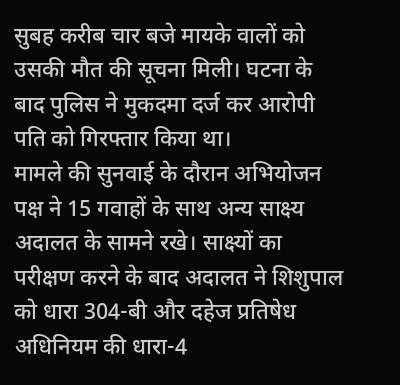सुबह करीब चार बजे मायके वालों को उसकी मौत की सूचना मिली। घटना के बाद पुलिस ने मुकदमा दर्ज कर आरोपी पति को गिरफ्तार किया था।
मामले की सुनवाई के दौरान अभियोजन पक्ष ने 15 गवाहों के साथ अन्य साक्ष्य अदालत के सामने रखे। साक्ष्यों का परीक्षण करने के बाद अदालत ने शिशुपाल को धारा 304-बी और दहेज प्रतिषेध अधिनियम की धारा-4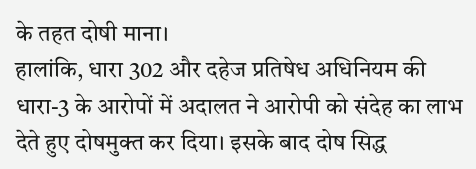के तहत दोषी माना।
हालांकि, धारा 302 और दहेज प्रतिषेध अधिनियम की धारा-3 के आरोपों में अदालत ने आरोपी को संदेह का लाभ देते हुए दोषमुक्त कर दिया। इसके बाद दोष सिद्ध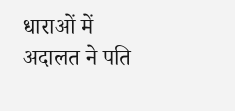धाराओं में अदालत ने पति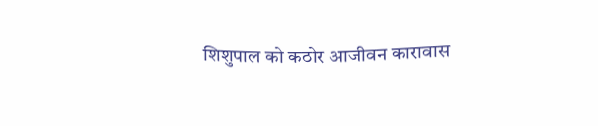शिशुपाल को कठोर आजीवन कारावास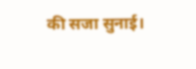की सजा सुनाई।